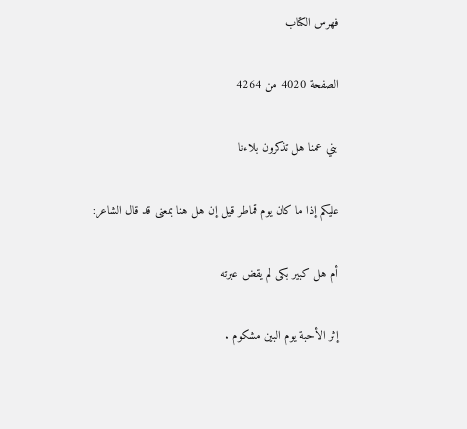فهرس الكتاب

الصفحة 4020 من 4264

بني عمنا هل تذكرون بلاءنا

عليكم إذا ما كان يوم قماطر قيل إن هل هنا بمعنى قد قال الشاعر:

أم هل كبير بكى لم يقض عبرته

إثر الأحبة يوم البين مشكوم .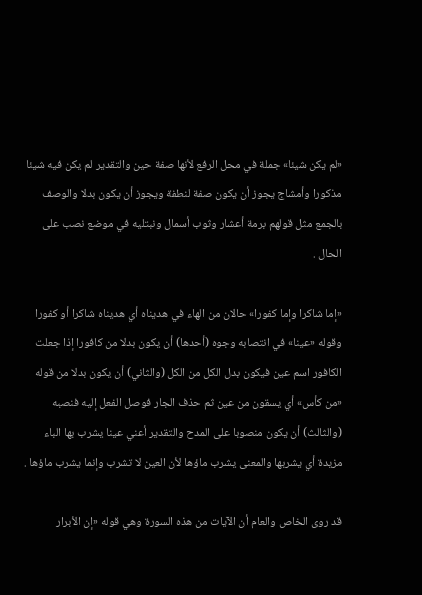«لم يكن شيئا» جملة في محل الرفع لأنها صفة حين والتقدير لم يكن فيه شيئا مذكورا وأمشاج يجوز أن يكون صفة لنطفة ويجوز أن يكون بدلا والوصف بالجمع مثل قولهم برمة أعشار وثوب أسمال ونبتليه في موضع نصب على الحال .

«إما شاكرا وإما كفورا» حالان من الهاء في هديناه أي هديناه شاكرا أو كفورا وقوله «عينا» في انتصابه وجوه (أحدها) أن يكون بدلا من كافورا إذا جعلت الكافور اسم عين فيكون بدل الكل من الكل (والثاني) أن يكون بدلا من قوله «من كأس» أي يسقون من عين ثم حذف الجار فوصل الفعل إليه فنصبه (والثالث) أن يكون منصوبا على المدح والتقدير أعني عينا يشرب بها الباء مزيدة أي يشربها والمعنى يشرب ماؤها لأن العين لا تشرب وإنما يشرب ماؤها .

قد روى الخاص والعام أن الآيات من هذه السورة وهي قوله «إن الأبرار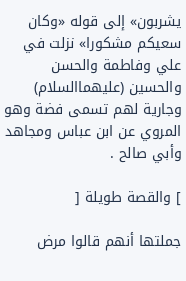يشربون» إلى قوله «وكان سعيكم مشكورا» نزلت في علي وفاطمة والحسن والحسين (عليهماالسلام) وجارية لهم تسمى فضة وهو المروي عن ابن عباس ومجاهد وأبي صالح .

] والقصة طويلة [

جملتها أنهم قالوا مرض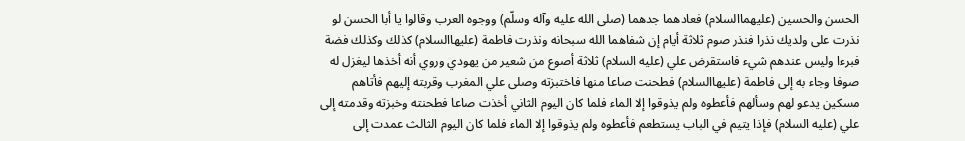الحسن والحسين (عليهماالسلام) فعادهما جدهما (صلى الله عليه وآله وسلّم) ووجوه العرب وقالوا يا أبا الحسن لو نذرت على ولديك نذرا فنذر صوم ثلاثة أيام إن شفاهما الله سبحانه ونذرت فاطمة (عليهاالسلام) كذلك وكذلك فضة فبرءا وليس عندهم شيء فاستقرض علي (عليه السلام) ثلاثة أصوع من شعير من يهودي وروي أنه أخذها ليغزل له صوفا وجاء به إلى فاطمة (عليهاالسلام) فطحنت صاعا منها فاختبزته وصلى علي المغرب وقربته إليهم فأتاهم مسكين يدعو لهم وسألهم فأعطوه ولم يذوقوا إلا الماء فلما كان اليوم الثاني أخذت صاعا فطحنته وخبزته وقدمته إلى علي (عليه السلام) فإذا يتيم في الباب يستطعم فأعطوه ولم يذوقوا إلا الماء فلما كان اليوم الثالث عمدت إلى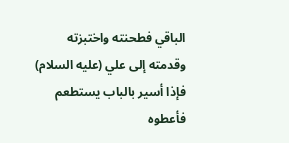الباقي فطحنته واختبزته وقدمته إلى علي (عليه السلام) فإذا أسير بالباب يستطعم فأعطوه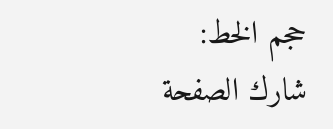حجم الخط:
شارك الصفحة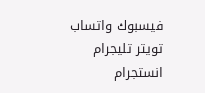فيسبوك واتساب تويتر تليجرام انستجرام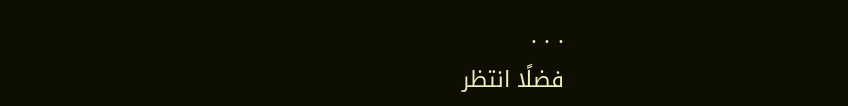. . .
فضلًا انتظر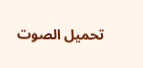تحميل الصوت